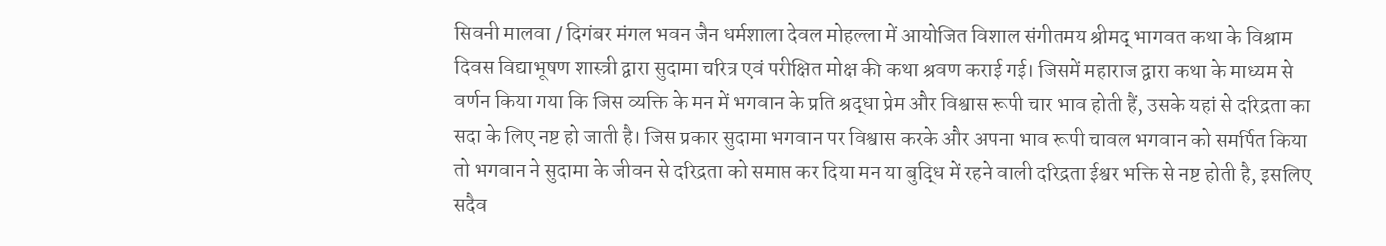सिवनी मालवा / दिगंबर मंगल भवन जैन धर्मशाला देवल मोहल्ला में आयोजित विशाल संगीतमय श्रीमद् भागवत कथा के विश्राम दिवस विद्याभूषण शास्त्री द्वारा सुदामा चरित्र एवं परीक्षित मोक्ष की कथा श्रवण कराई गई। जिसमें महाराज द्वारा कथा के माध्यम से वर्णन किया गया कि जिस व्यक्ति के मन में भगवान के प्रति श्रद्धा प्रेम और विश्वास रूपी चार भाव होती हैं, उसके यहां से दरिद्रता का सदा के लिए नष्ट हो जाती है। जिस प्रकार सुदामा भगवान पर विश्वास करके और अपना भाव रूपी चावल भगवान को समर्पित किया तो भगवान ने सुदामा के जीवन से दरिद्रता को समाप्त कर दिया मन या बुद्धि में रहने वाली दरिद्रता ईश्वर भक्ति से नष्ट होती है, इसलिए सदैव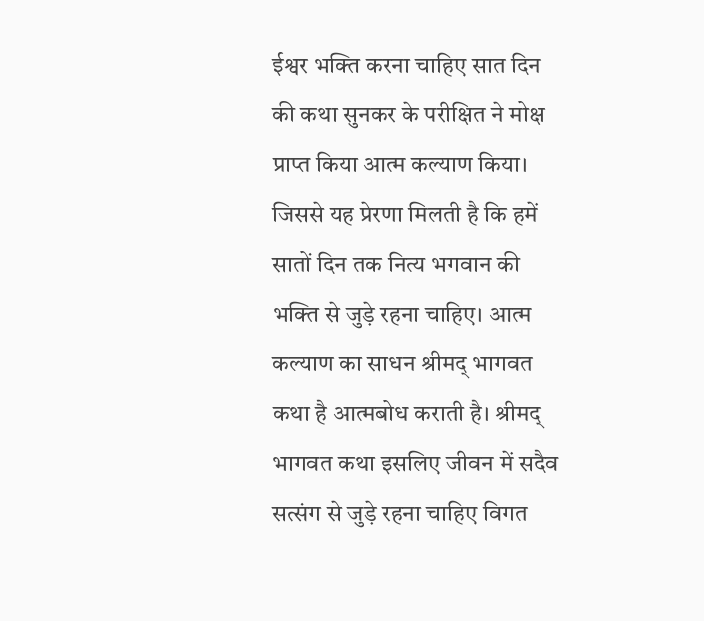ईश्वर भक्ति करना चाहिए सात दिन की कथा सुनकर के परीक्षित ने मोक्ष प्राप्त किया आत्म कल्याण किया। जिससे यह प्रेरणा मिलती है कि हमें सातों दिन तक नित्य भगवान की भक्ति से जुड़े रहना चाहिए। आत्म कल्याण का साधन श्रीमद् भागवत कथा है आत्मबोध कराती है। श्रीमद् भागवत कथा इसलिए जीवन में सदैव सत्संग से जुड़े रहना चाहिए विगत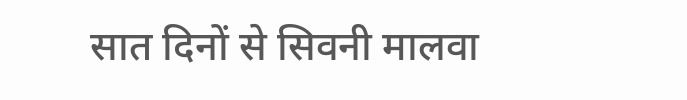सात दिनों से सिवनी मालवा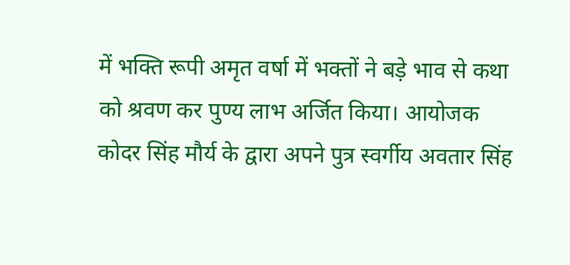में भक्ति रूपी अमृत वर्षा में भक्तों ने बड़े भाव से कथा को श्रवण कर पुण्य लाभ अर्जित किया। आयोजक कोदर सिंह मौर्य के द्वारा अपने पुत्र स्वर्गीय अवतार सिंह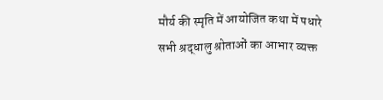मौर्य की स्मृति में आयोजित कथा में पधारे सभी श्रद्धालु श्रोताओं का आभार व्यक्त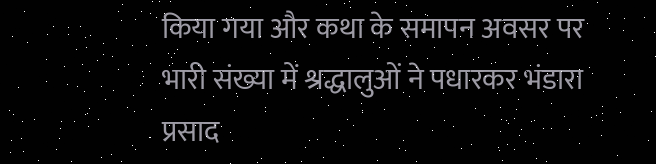किया गया और कथा के समापन अवसर पर भारी संख्या में श्रद्धालुओं ने पधारकर भंडारा प्रसाद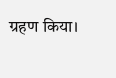ग्रहण किया।